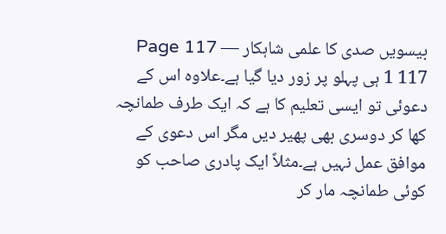بیسویں صدی کا علمی شاہکار — Page 117
117 1 ہی پہلو پر زور دیا گیا ہے۔علاوہ اس کے دعوئی تو ایسی تعلیم کا ہے کہ ایک طرف طمانچہ کھا کر دوسری بھی پھیر دیں مگر اس دعوی کے موافق عمل نہیں ہے۔مثلاً ایک پادری صاحب کو کوئی طمانچہ مار کر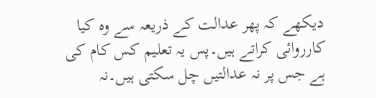دیکھے کہ پھر عدالت کے ذریعہ سے وہ کیا کارروائی کراتے ہیں۔پس یہ تعلیم کس کام کی ہے جس پر نہ عدالتیں چل سکتی ہیں۔نہ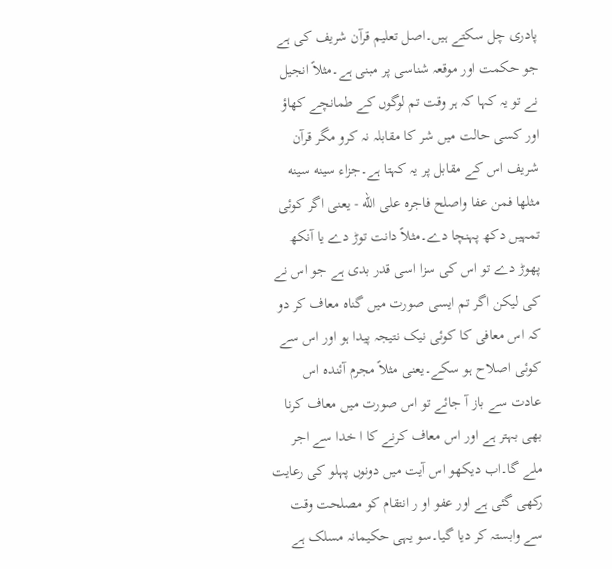پادری چل سکتے ہیں۔اصل تعلیم قرآن شریف کی ہے جو حکمت اور موقعہ شناسی پر مبنی ہے۔مثلاً انجیل نے تو یہ کہا کہ ہر وقت تم لوگوں کے طمانچے کھاؤ اور کسی حالت میں شر کا مقابلہ نہ کرو مگر قرآن شریف اس کے مقابل پر یہ کہتا ہے۔جزاء سینه سینه مثلها فمن عفا واصلح فاجره على الله - یعنی اگر کوئی تمہیں دکھ پہنچا دے۔مثلاً دانت توڑ دے یا آنکھ پھوڑ دے تو اس کی سزا اسی قدر بدی ہے جو اس نے کی لیکن اگر تم ایسی صورت میں گناہ معاف کر دو کہ اس معافی کا کوئی نیک نتیجہ پیدا ہو اور اس سے کوئی اصلاح ہو سکے۔یعنی مثلاً مجرم آئندہ اس عادت سے باز آ جائے تو اس صورت میں معاف کرنا بھی بہتر ہے اور اس معاف کرنے کا ا خدا سے اجر ملے گا۔اب دیکھو اس آیت میں دونوں پہلو کی رعایت رکھی گئی ہے اور عفو او ر انتقام کو مصلحت وقت سے وابستہ کر دیا گیا۔سو یہی حکیمانہ مسلک ہے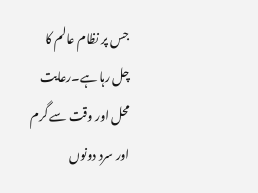جس پر نظام عالم کا چل رہا ہے۔رعایت محل اور وقت سے گرم اور سرد دونوں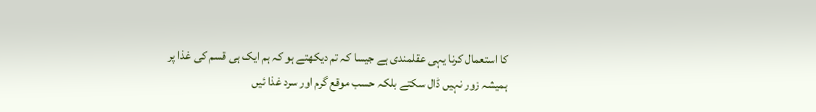کا استعمال کرنا یہی عقلمندی ہے جیسا کہ تم دیکھتے ہو کہ ہم ایک ہی قسم کی غذا پر ہمیشہ زور نہیں ڈال سکتے بلکہ حسب موقع گرم اور سرد غذا ئیں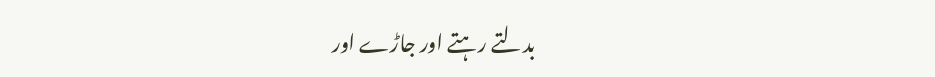بدلتے رہتے اور جاڑے اور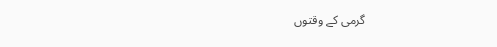گرمی کے وقتوں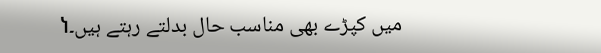میں کپڑے بھی مناسب حال بدلتے رہتے ہیں۔ነ